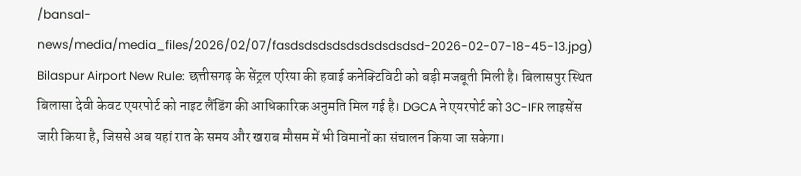/bansal-news/media/media_files/2026/02/07/fasdsdsdsdsdsdsdsdsdsd-2026-02-07-18-45-13.jpg)
Bilaspur Airport New Rule: छत्तीसगढ़ के सेंट्रल एरिया की हवाई कनेक्टिविटी को बड़ी मजबूती मिली है। बिलासपुर स्थित बिलासा देवी केवट एयरपोर्ट को नाइट लैंडिंग की आधिकारिक अनुमति मिल गई है। DGCA ने एयरपोर्ट को 3C-IFR लाइसेंस जारी किया है, जिससे अब यहां रात के समय और खराब मौसम में भी विमानों का संचालन किया जा सकेगा।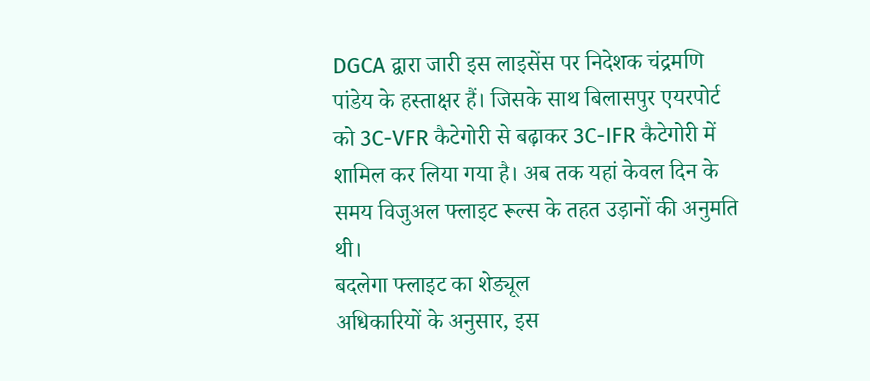DGCA द्वारा जारी इस लाइसेंस पर निदेशक चंद्रमणि पांडेय के हस्ताक्षर हैं। जिसके साथ बिलासपुर एयरपोर्ट को 3C-VFR कैटेगोरी से बढ़ाकर 3C-IFR कैटेगोरी में शामिल कर लिया गया है। अब तक यहां केवल दिन के समय विजुअल फ्लाइट रूल्स के तहत उड़ानों की अनुमति थी।
बदलेगा फ्लाइट का शेड्यूल
अधिकारियों के अनुसार, इस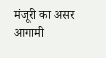मंजूरी का असर आगामी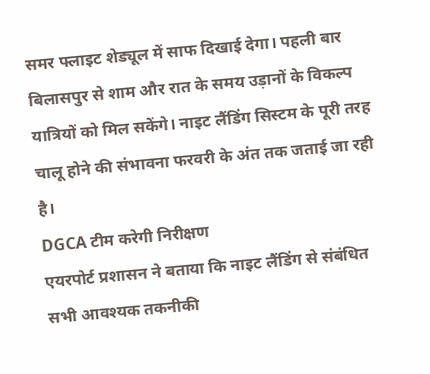समर फ्लाइट शेड्यूल में साफ दिखाई देगा। पहली बार बिलासपुर से शाम और रात के समय उड़ानों के विकल्प यात्रियों को मिल सकेंगे। नाइट लैंडिंग सिस्टम के पूरी तरह चालू होने की संभावना फरवरी के अंत तक जताई जा रही है।
DGCA टीम करेगी निरीक्षण
एयरपोर्ट प्रशासन ने बताया कि नाइट लैंडिंग से संबंधित सभी आवश्यक तकनीकी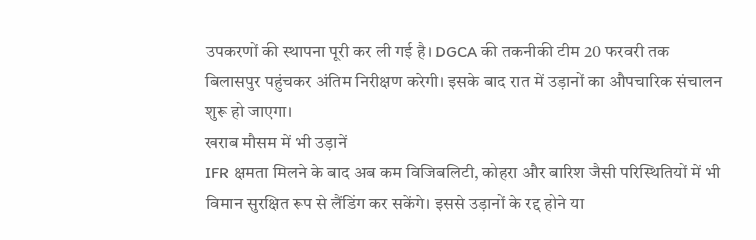उपकरणों की स्थापना पूरी कर ली गई है। DGCA की तकनीकी टीम 20 फरवरी तक बिलासपुर पहुंचकर अंतिम निरीक्षण करेगी। इसके बाद रात में उड़ानों का औपचारिक संचालन शुरू हो जाएगा।
खराब मौसम में भी उड़ानें
IFR क्षमता मिलने के बाद अब कम विजिबलिटी, कोहरा और बारिश जैसी परिस्थितियों में भी विमान सुरक्षित रूप से लैंडिंग कर सकेंगे। इससे उड़ानों के रद्द होने या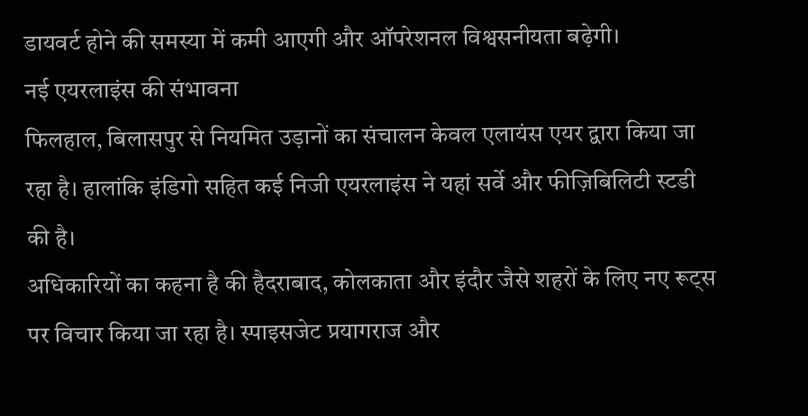डायवर्ट होने की समस्या में कमी आएगी और ऑपरेशनल विश्वसनीयता बढ़ेगी।
नई एयरलाइंस की संभावना
फिलहाल, बिलासपुर से नियमित उड़ानों का संचालन केवल एलायंस एयर द्वारा किया जा रहा है। हालांकि इंडिगो सहित कई निजी एयरलाइंस ने यहां सर्वे और फीज़िबिलिटी स्टडी की है।
अधिकारियों का कहना है की हैदराबाद, कोलकाता और इंदौर जैसे शहरों के लिए नए रूट्स पर विचार किया जा रहा है। स्पाइसजेट प्रयागराज और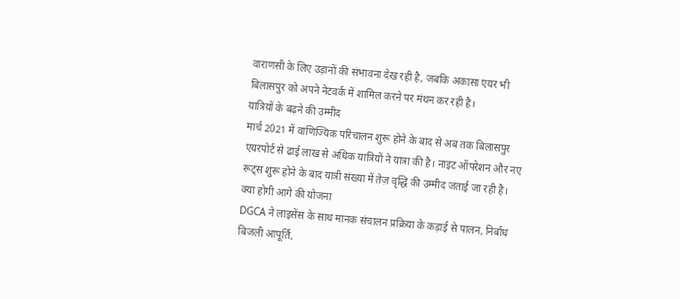वाराणसी के लिए उड़ानों की संभावना देख रही है, जबकि अकासा एयर भी बिलासपुर को अपने नेटवर्क में शामिल करने पर मंथन कर रही है।
यात्रियों के बढ़ने की उम्मीद
मार्च 2021 में वाणिज्यिक परिचालन शुरू होने के बाद से अब तक बिलासपुर एयरपोर्ट से ढाई लाख से अधिक यात्रियों ने यात्रा की है। नाइट ऑपरेशन और नए रूट्स शुरू होने के बाद यात्री संख्या में तेज़ वृद्धि की उम्मीद जताई जा रही है।
क्या होगी आगे की योजना
DGCA ने लाइसेंस के साथ मानक संचालन प्रक्रिया के कड़ाई से पालन, निर्बाध बिजली आपूर्ति,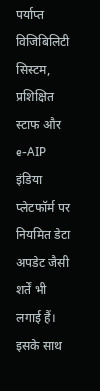पर्याप्त विजिबिलिटी सिस्टम, प्रशिक्षित स्टाफ और e-AIP इंडिया प्लेटफॉर्म पर नियमित डेटा अपडेट जैसी शर्तें भी लगाई हैं।
इसके साथ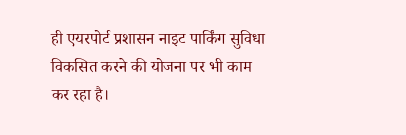ही एयरपोर्ट प्रशासन नाइट पार्किंग सुविधा विकसित करने की योजना पर भी काम कर रहा है।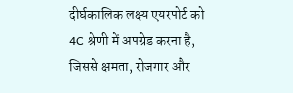दीर्घकालिक लक्ष्य एयरपोर्ट को 4C श्रेणी में अपग्रेड करना है, जिससे क्षमता, रोजगार और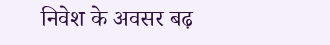निवेश के अवसर बढ़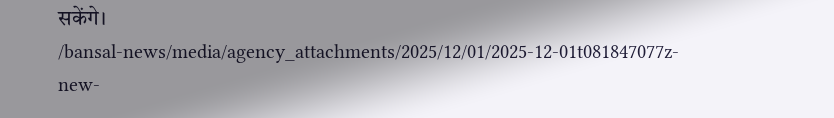सकेंगे।
/bansal-news/media/agency_attachments/2025/12/01/2025-12-01t081847077z-new-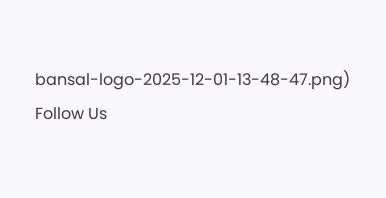bansal-logo-2025-12-01-13-48-47.png)
Follow Us